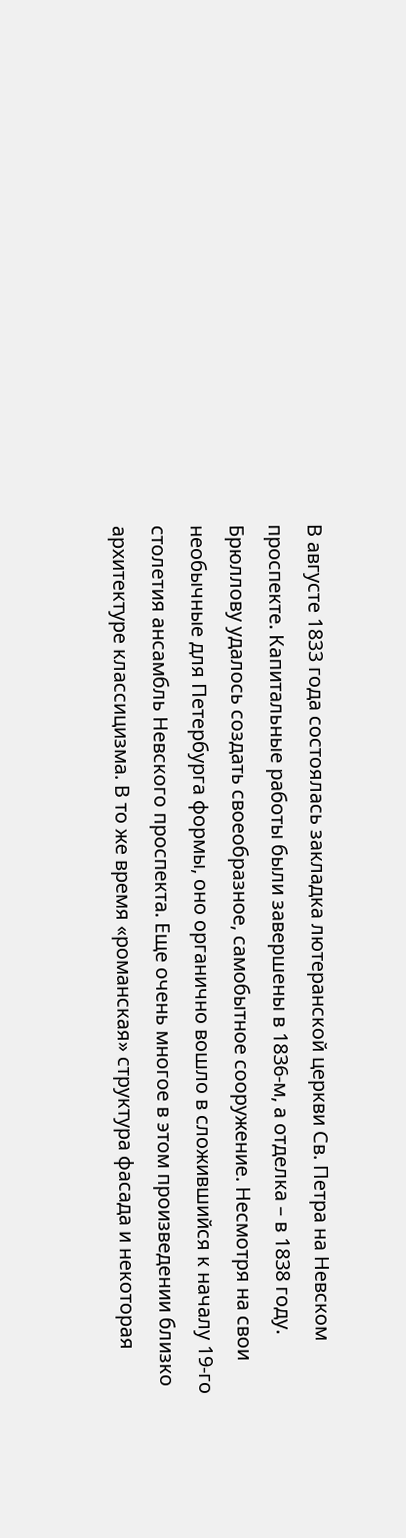В августе 1833 года состоялась закладка лютеранской церкви Св. Петра на Невском проспекте. Капитальные работы были завершены в 1836-м, а отделка – в 1838 году. Брюллову удалось создать своеобразное, самобытное сооружение. Несмотря на свои необычные для Петербурга формы, оно органично вошло в сложившийся к началу 19-го столетия ансамбль Невского проспекта. Еще очень многое в этом произведении близко архитектуре классицизма. В то же время «романская» структура фасада и некоторая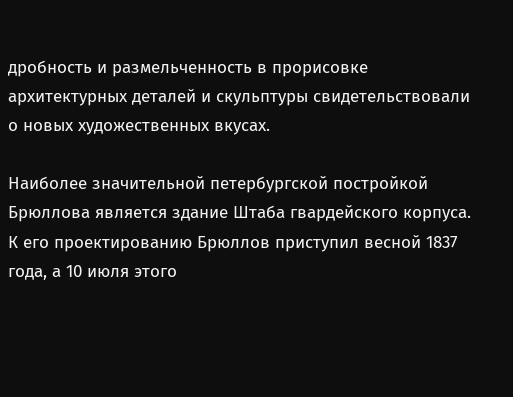дробность и размельченность в прорисовке архитектурных деталей и скульптуры свидетельствовали о новых художественных вкусах.

Наиболее значительной петербургской постройкой Брюллова является здание Штаба гвардейского корпуса. К его проектированию Брюллов приступил весной 1837 года, а 10 июля этого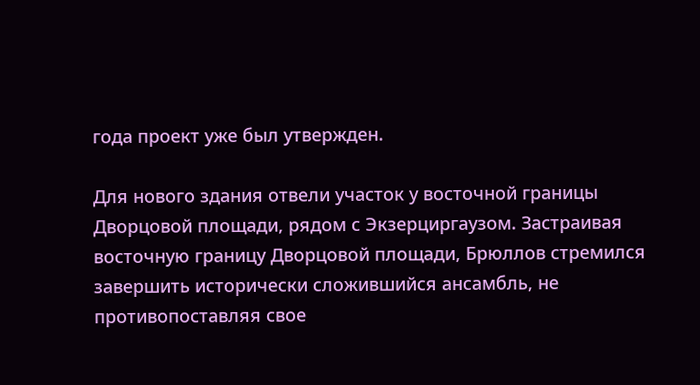года проект уже был утвержден.

Для нового здания отвели участок у восточной границы Дворцовой площади, рядом с Экзерциргаузом. Застраивая восточную границу Дворцовой площади, Брюллов стремился завершить исторически сложившийся ансамбль, не противопоставляя свое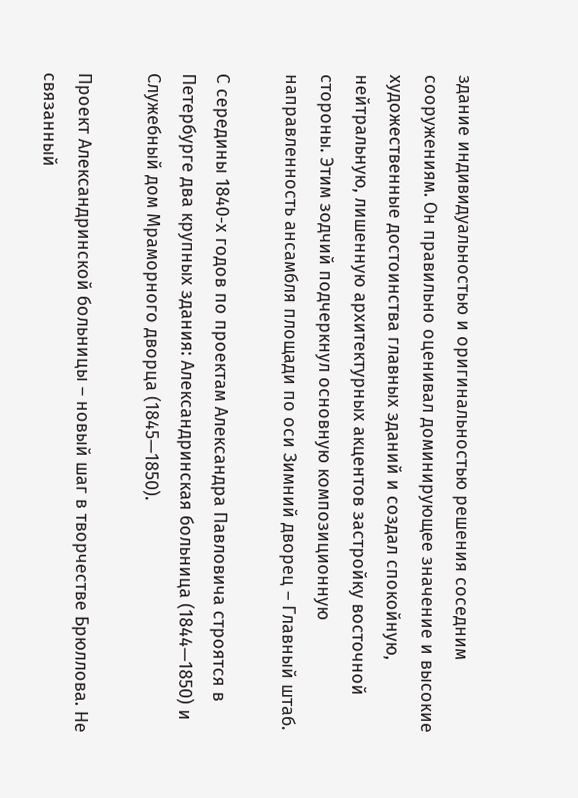здание индивидуальностью и оригинальностью решения соседним сооружениям. Он правильно оценивал доминирующее значение и высокие художественные достоинства главных зданий и создал спокойную, нейтральную, лишенную архитектурных акцентов застройку восточной стороны. Этим зодчий подчеркнул основную композиционную направленность ансамбля площади по оси Зимний дворец – Главный штаб.

С середины 1840-х годов по проектам Александра Павловича строятся в Петербурге два крупных здания: Александринская больница (1844—1850) и Служебный дом Мраморного дворца (1845—1850).

Проект Александринской больницы – новый шаг в творчестве Брюллова. Не связанный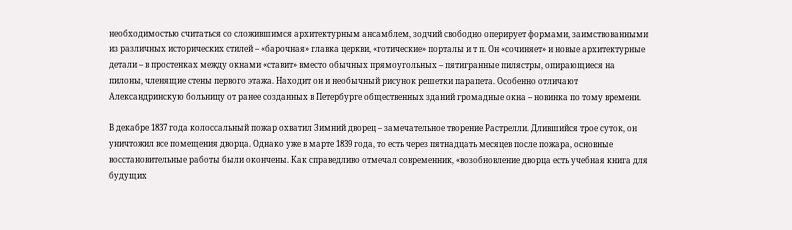необходимостью считаться со сложившимся архитектурным ансамблем, зодчий свободно оперирует формами, заимствованными из различных исторических стилей – «барочная» главка церкви, «готические» порталы и т п. Он «сочиняет» и новые архитектурные детали – в простенках между окнами «ставит» вместо обычных прямоугольных – пятигранные пилястры, опирающиеся на пилоны, членящие стены первого этажа. Находит он и необычный рисунок решетки парапета. Особенно отличают Александринскую больницу от ранее созданных в Петербурге общественных зданий громадные окна – новинка по тому времени.

В декабре 1837 года колоссальный пожар охватил Зимний дворец – замечательное творение Растрелли. Длившийся трое суток, он уничтожил все помещения дворца. Однако уже в марте 1839 года, то есть через пятнадцать месяцев после пожара, основные восстановительные работы были окончены. Как справедливо отмечал современник, «возобновление дворца есть учебная книга для будущих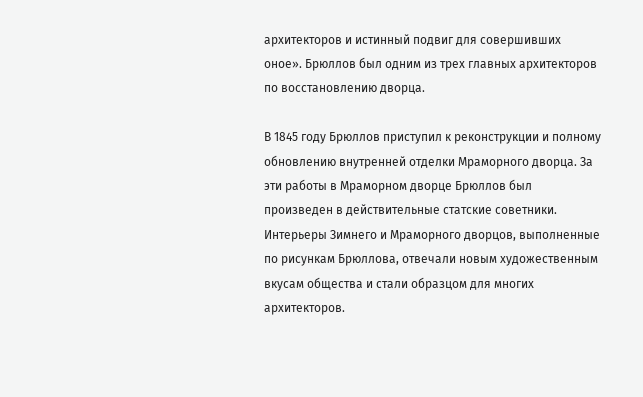архитекторов и истинный подвиг для совершивших оное». Брюллов был одним из трех главных архитекторов по восстановлению дворца.

В 1845 году Брюллов приступил к реконструкции и полному обновлению внутренней отделки Мраморного дворца. За эти работы в Мраморном дворце Брюллов был произведен в действительные статские советники. Интерьеры Зимнего и Мраморного дворцов, выполненные по рисункам Брюллова, отвечали новым художественным вкусам общества и стали образцом для многих архитекторов.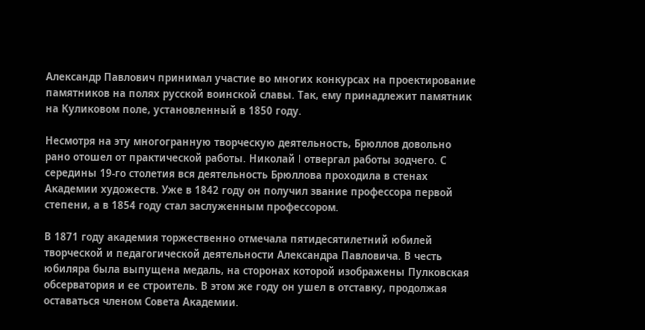Александр Павлович принимал участие во многих конкурсах на проектирование памятников на полях русской воинской славы. Так, ему принадлежит памятник на Куликовом поле, установленный в 1850 году.

Несмотря на эту многогранную творческую деятельность, Брюллов довольно рано отошел от практической работы. Николай I отвергал работы зодчего. С середины 19-го столетия вся деятельность Брюллова проходила в стенах Академии художеств. Уже в 1842 году он получил звание профессора первой степени, а в 1854 году стал заслуженным профессором.

В 1871 году академия торжественно отмечала пятидесятилетний юбилей творческой и педагогической деятельности Александра Павловича. В честь юбиляра была выпущена медаль, на сторонах которой изображены Пулковская обсерватория и ее строитель. В этом же году он ушел в отставку, продолжая оставаться членом Совета Академии.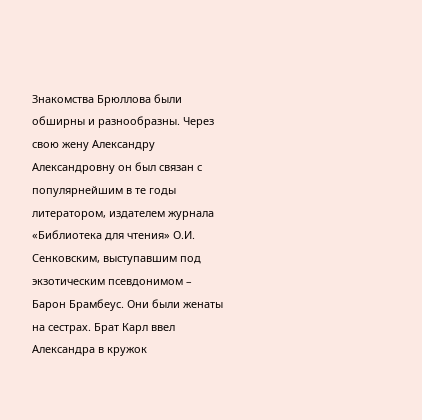Знакомства Брюллова были обширны и разнообразны. Через свою жену Александру Александровну он был связан с популярнейшим в те годы литератором, издателем журнала «Библиотека для чтения» О.И. Сенковским, выступавшим под экзотическим псевдонимом – Барон Брамбеус. Они были женаты на сестрах. Брат Карл ввел Александра в кружок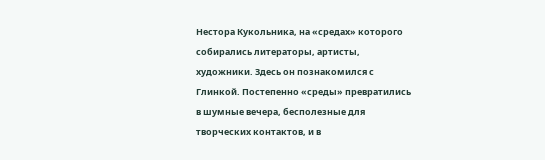Нестора Кукольника, на «средах» которого собирались литераторы, артисты, художники. Здесь он познакомился с Глинкой. Постепенно «среды» превратились в шумные вечера, бесполезные для творческих контактов, и в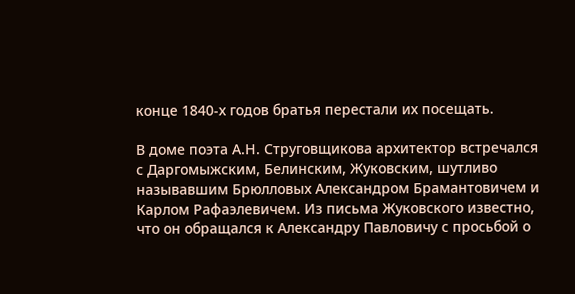конце 1840-х годов братья перестали их посещать.

В доме поэта А.Н. Струговщикова архитектор встречался с Даргомыжским, Белинским, Жуковским, шутливо называвшим Брюлловых Александром Брамантовичем и Карлом Рафаэлевичем. Из письма Жуковского известно, что он обращался к Александру Павловичу с просьбой о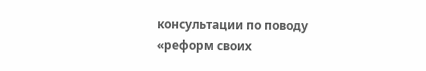консультации по поводу «реформ своих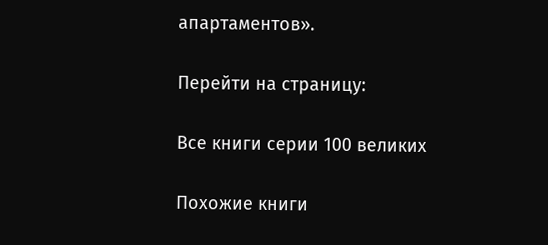апартаментов».

Перейти на страницу:

Все книги серии 100 великих

Похожие книги